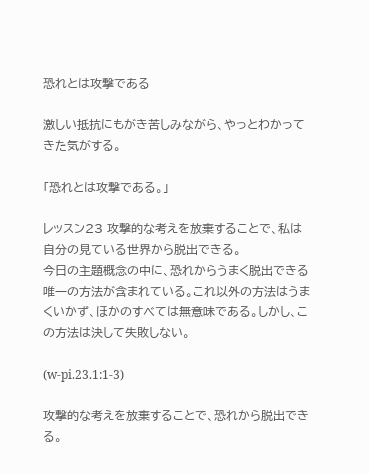恐れとは攻撃である

激しい抵抗にもがき苦しみながら、やっとわかってきた気がする。

「恐れとは攻撃である。」

レッスン23 攻撃的な考えを放棄することで、私は自分の見ている世界から脱出できる。
今日の主題概念の中に、恐れからうまく脱出できる唯一の方法が含まれている。これ以外の方法はうまくいかず、ほかのすべては無意味である。しかし、この方法は決して失敗しない。

(w-pi.23.1:1-3)

攻撃的な考えを放棄することで、恐れから脱出できる。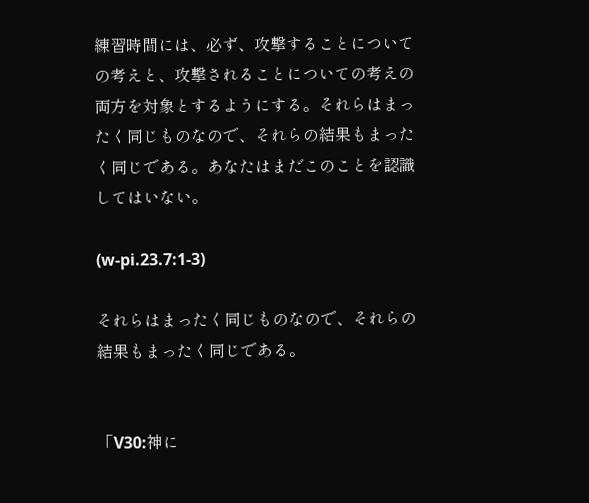練習時間には、必ず、攻撃することについての考えと、攻撃されることについての考えの両方を対象とするようにする。それらはまったく同じものなので、それらの結果もまったく同じである。あなたはまだこのことを認識してはいない。

(w-pi.23.7:1-3)

それらはまったく同じものなので、それらの結果もまったく同じである。


「V30:神に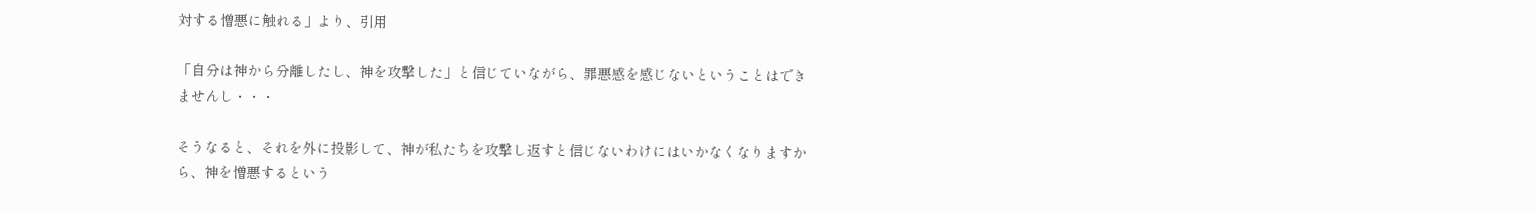対する憎悪に触れる」より、引用

「自分は神から分離したし、神を攻撃した」と信じていながら、罪悪感を感じないということはできませんし・・・

そうなると、それを外に投影して、神が私たちを攻撃し返すと信じないわけにはいかなくなりますから、神を憎悪するという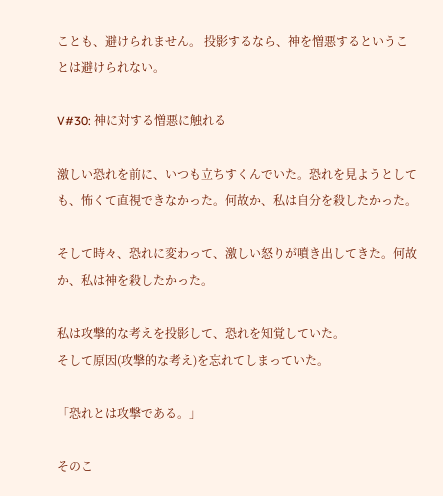ことも、避けられません。 投影するなら、神を憎悪するということは避けられない。

V#30: 神に対する憎悪に触れる

激しい恐れを前に、いつも立ちすくんでいた。恐れを見ようとしても、怖くて直視できなかった。何故か、私は自分を殺したかった。

そして時々、恐れに変わって、激しい怒りが噴き出してきた。何故か、私は神を殺したかった。

私は攻撃的な考えを投影して、恐れを知覚していた。
そして原因(攻撃的な考え)を忘れてしまっていた。

「恐れとは攻撃である。」

そのこ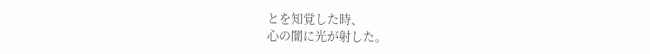とを知覚した時、
心の闇に光が射した。